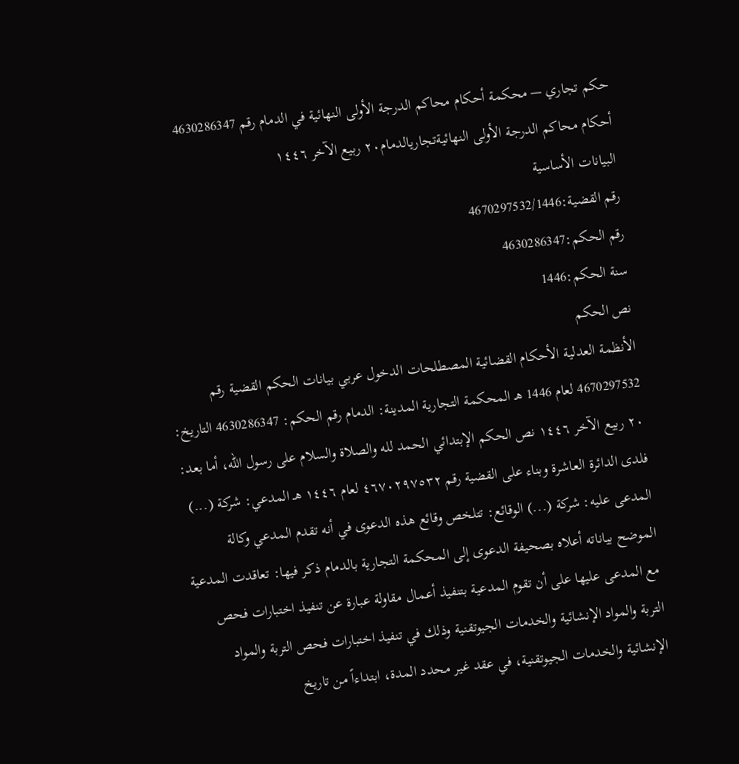حكم تجاري — محكمة أحكام محاكم الدرجة الأولى النهائية في الدمام رقم 4630286347
أحكام محاكم الدرجة الأولى النهائيةتجاريالدمام٢٠ ربيع الآخر ١٤٤٦
البيانات الأساسية
رقم القضية:4670297532/1446
رقم الحكم:4630286347
سنة الحكم:1446
نص الحكم
الأنظمة العدلية الأحكام القضائية المصطلحات الدخول عربي بيانات الحكم القضية رقم 4670297532 لعام 1446 هـ المحكمة التجارية المدينة: الدمام رقم الحكم: 4630286347 التاريخ: ٢٠ ربيع الآخر ١٤٤٦ نص الحكم الإبتدائي الحمد لله والصلاة والسلام على رسول الله، أما بعد: فلدى الدائرة العاشرة وبناء على القضية رقم ٤٦٧٠٢٩٧٥٣٢ لعام ١٤٤٦ هـ المدعي: شركة (...) المدعى عليه: شركة (...) الوقائع: تتلخص وقائع هذه الدعوى في أنه تقدم المدعي وكالة الموضح بياناته أعلاه بصحيفة الدعوى إلى المحكمة التجارية بالدمام ذكر فيها: تعاقدت المدعية مع المدعى عليها على أن تقوم المدعية بتنفيذ أعمال مقاولة عبارة عن تنفيذ اختبارات فحص التربة والمواد الإنشائية والخدمات الجيوتقنية وذلك في تنفيذ اختبارات فحص التربة والمواد الإنشائية والخدمات الجيوتقنية، في عقد غير محدد المدة، ابتداءاً من تاريخ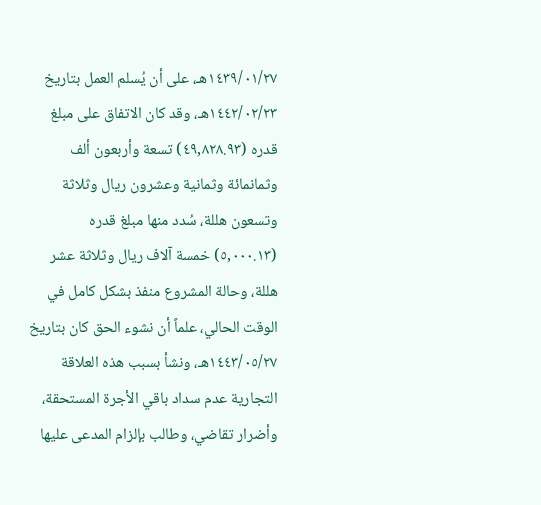١٤٣٩/٠١/٢٧هـ، على أن يُسلم العمل بتاريخ ١٤٤٢/٠٢/٢٣هـ، وقد كان الاتفاق على مبلغ قدره (٤٩,٨٢٨.٩٣) تسعة وأربعون ألف وثمانمائة وثمانية وعشرون ريال وثلاثة وتسعون هللة، سُدد منها مبلغ قدره (٥,٠٠٠.١٣) خمسة آلاف ريال وثلاثة عشر هللة، وحالة المشروع منفذ بشكل كامل في الوقت الحالي، علماً أن نشوء الحق كان بتاريخ ١٤٤٣/٠٥/٢٧هـ، ونشأ بسبب هذه العلاقة التجارية عدم سداد باقي الأجرة المستحقة، وأضرار تقاضي، وطالب بإلزام المدعى عليها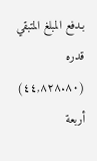بـدفع المبلغ المتبقي قدره (٤٤,٨٢٨.٨٠) أربعة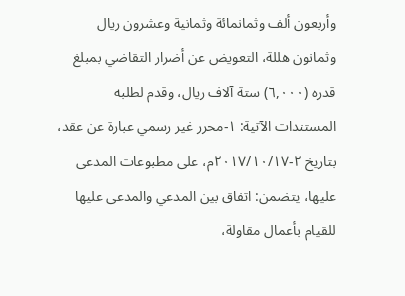وأربعون ألف وثمانمائة وثمانية وعشرون ريال وثمانون هللة، التعويض عن أضرار التقاضي بمبلغ قدره (٦,٠٠٠) ستة آلاف ريال، وقدم لطلبه المستندات الآتية: ١-محرر غير رسمي عبارة عن عقد، بتاريخ ٢-٢٠١٧/١٠/١٧م، على مطبوعات المدعى عليها، يتضمن: اتفاق بين المدعي والمدعى عليها للقيام بأعمال مقاولة،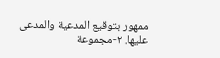ممهور بتوقيع المدعية والمدعى عليها. ٢-مجموعة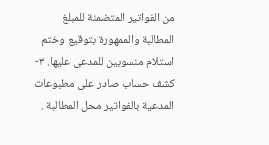من الفواتير المتضمنة للمبلغ المطالبة والممهورة بتوقيع وختم استلام منسوبين للمدعى عليها. ٣- كشف حساب صادر على مطبوعات المدعية بالفواتير محل المطالبة .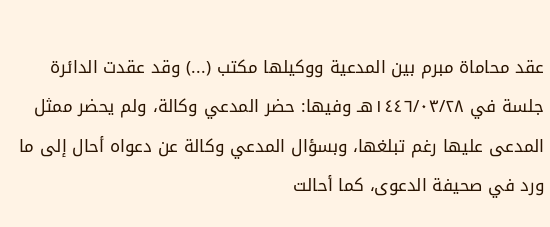عقد محاماة مبرم بين المدعية ووكيلها مكتب (...) وقد عقدت الدائرة جلسة في ١٤٤٦/٠٣/٢٨هـ وفيها: حضر المدعي وكالة، ولم يحضر ممثل المدعى عليها رغم تبلغها، وبسؤال المدعي وكالة عن دعواه أحال إلى ما ورد في صحيفة الدعوى، كما أحالت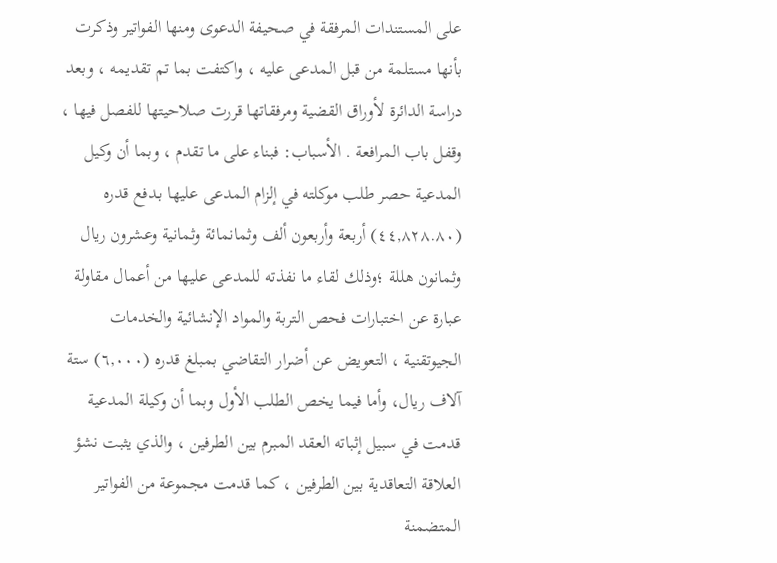على المستندات المرفقة في صحيفة الدعوى ومنها الفواتير وذكرت بأنها مستلمة من قبل المدعى عليه ، واكتفت بما تم تقديمه ، وبعد دراسة الدائرة لأوراق القضية ومرفقاتها قررت صلاحيتها للفصل فيها ، وقفل باب المرافعة . الأسباب: فبناء على ما تقدم ، وبما أن وكيل المدعية حصر طلب موكلته في إلزام المدعى عليها بـدفع قدره (٤٤,٨٢٨.٨٠) أربعة وأربعون ألف وثمانمائة وثمانية وعشرون ريال وثمانون هللة ؛وذلك لقاء ما نفذته للمدعى عليها من أعمال مقاولة عبارة عن اختبارات فحص التربة والمواد الإنشائية والخدمات الجيوتقنية ، التعويض عن أضرار التقاضي بمبلغ قدره (٦,٠٠٠) ستة آلاف ريال، وأما فيما يخص الطلب الأول وبما أن وكيلة المدعية قدمت في سبيل إثباته العقد المبرم بين الطرفين ، والذي يثبت نشؤ العلاقة التعاقدية بين الطرفين ، كما قدمت مجموعة من الفواتير المتضمنة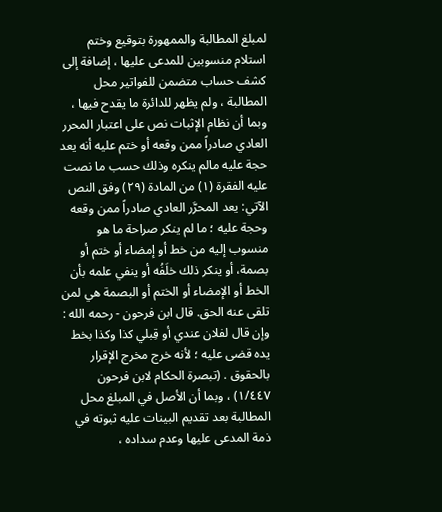لمبلغ المطالبة والممهورة بتوقيع وختم استلام منسوبين للمدعى عليها ، إضافة إلى كشف حساب متضمن للفواتير محل المطالبة ، ولم يظهر للدائرة ما يقدح فيها ، وبما أن نظام الإثبات نص على اعتبار المحرر العادي صادراً ممن وقعه أو ختم عليه أنه يعد حجة عليه مالم ينكره وذلك حسب ما نصت عليه الفقرة (١) من المادة (٢٩) وفق النص الآتي: يعد المحرَّر العادي صادراً ممن وقعه وحجة عليه ؛ ما لم ينكر صراحة ما هو منسوب إليه من خط أو إمضاء أو ختم أو بصمة، أو ينكر ذلك خلَفُه أو ينفي علمه بأن الخط أو الإمضاء أو الختم أو البصمة هي لمن تلقى عنه الحق. قال ابن فرحون - رحمه الله : وإن قال لفلان عندي أو قِبلي كذا وكذا بخط يده قضى عليه ؛ لأنه خرج مخرج الإقرار بالحقوق . (تبصرة الحكام لابن فرحون ١/٤٤٧) ، وبما أن الأصل في المبلغ محل المطالبة بعد تقديم البينات عليه ثبوته في ذمة المدعى عليها وعدم سداده ،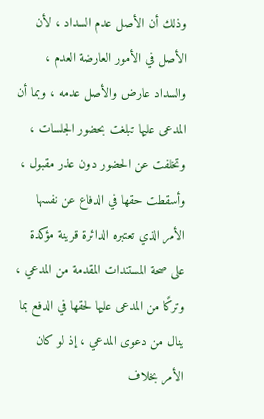وذلك أن الأصل عدم السداد ، لأن الأصل في الأمور العارضة العدم ، والسداد عارض والأصل عدمه ، وبما أن المدعى عليها تبلغت بحضور الجلسات ، وتخلفت عن الحضور دون عذر مقبول ، وأسقطت حقها في الدفاع عن نفسها الأمر الذي تعتبره الدائرة قرينة مؤكدة على صحة المستندات المقدمة من المدعي ، وتركًا من المدعى عليها لحقها في الدفع بما ينال من دعوى المدعي ، إذ لو كان الأمر بخلاف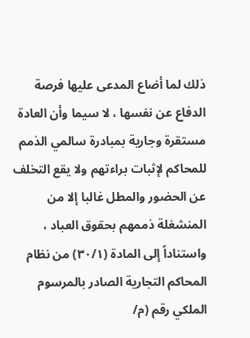ذلك لما أضاع المدعى عليها فرصة الدفاع عن نفسها ، لا سيما وأن العادة مستقرة وجارية بمبادرة سالمي الذمم للمحاكم لإثبات براءتهم ولا يقع التخلف عن الحضور والمطل غالبا إلا من المنشغلة ذممهم بحقوق العباد ، واستناداً إلى المادة (٣٠/١) من نظام المحاكم التجارية الصادر بالمرسوم الملكي رقم (م/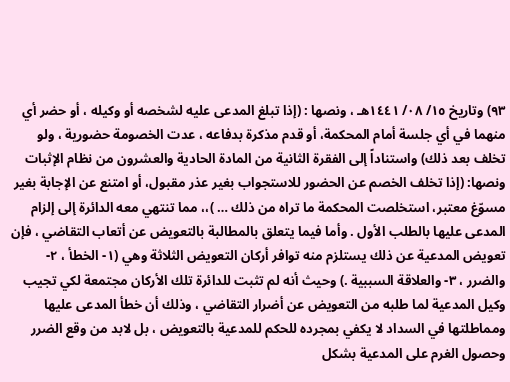٩٣) وتاريخ ١٥/ ٠٨/ ١٤٤١هـ ، ونصها : (إذا تبلغ المدعى عليه لشخصه أو وكيله ، أو حضر أي منهما في أي جلسة أمام المحكمة، أو قدم مذكرة بدفاعه ، عدت الخصومة حضورية ، ولو تخلف بعد ذلك) واستناداً إلى الفقرة الثانية من المادة الحادية والعشرون من نظام الإثبات ونصها: (إذا تخلف الخصم عن الحضور للاستجواب بغير عذر مقبول، أو امتنع عن الإجابة بغير مسوّغ معتبر، استخلصت المحكمة ما تراه من ذلك … )،، مما تنتهي معه الدائرة إلى إلزام المدعى عليها بالطلب الأول . وأما فيما يتعلق بالمطالبة بالتعويض عن أتعاب التقاضي ، فإن تعويض المدعية عن ذلك يستلزم منه توافر أركان التعويض الثلاثة وهي (١- الخطأ ، ٢- والضرر ، ٣- والعلاقة السببية .) وحيث أنه لم تثبت للدائرة تلك الأركان مجتمعة لكي تجيب وكيل المدعية لما طلبه من التعويض عن أضرار التقاضي ، وذلك أن خطأ المدعى عليها ومماطلتها في السداد لا يكفي بمجرده للحكم للمدعية بالتعويض ، بل لابد من وقع الضرر وحصول الغرم على المدعية بشكل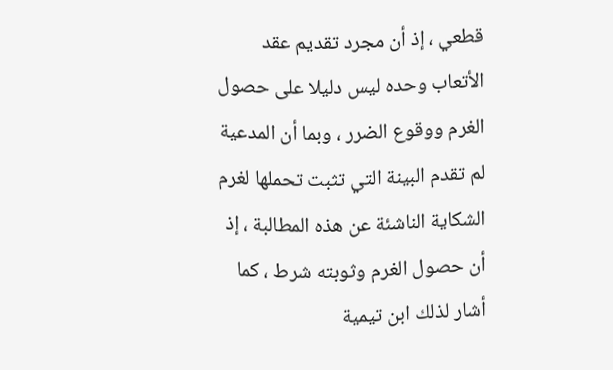قطعي ، إذ أن مجرد تقديم عقد الأتعاب وحده ليس دليلا على حصول الغرم ووقوع الضرر ، وبما أن المدعية لم تقدم البينة التي تثبت تحملها لغرم الشكاية الناشئة عن هذه المطالبة ، إذ أن حصول الغرم وثوبته شرط ، كما أشار لذلك ابن تيمية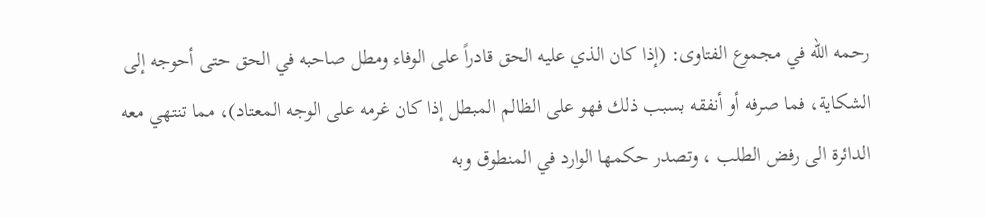رحمه الله في مجموع الفتاوى: (إذا كان الذي عليه الحق قادراً على الوفاء ومطل صاحبه في الحق حتى أحوجه إلى الشكاية، فما صرفه أو أنفقه بسبب ذلك فهو على الظالم المبطل إذا كان غرمه على الوجه المعتاد)، مما تنتهي معه الدائرة الى رفض الطلب ، وتصدر حكمها الوارد في المنطوق وبه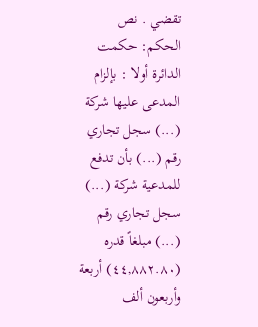تقضي . نص الحكم: حكمت الدائرة أولا : بإلزام المدعى عليها شركة (...) سجل تجاري رقم (...) بأن تدفع للمدعية شركة (...) سجل تجاري رقم (...) مبلغاً قدره (٤٤,٨٨٢.٨٠) أربعة وأربعون ألف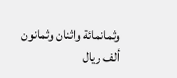وثمانمائة واثنان وثمانون ألف ريال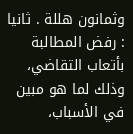وثمانون هللة . ثانيا : رفض المطالبة بأتعاب التقاضي، وذلك لما هو مبين في الأسباب،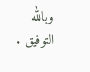وبالله التوفيق .